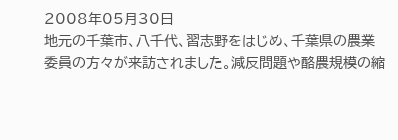2008年05月30日
地元の千葉市、八千代、習志野をはじめ、千葉県の農業委員の方々が来訪されました。減反問題や酪農規模の縮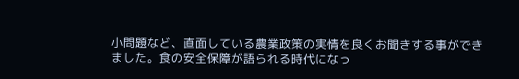小問題など、直面している農業政策の実情を良くお聞きする事ができました。食の安全保障が語られる時代になっ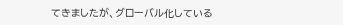てきましたが、グローバル化している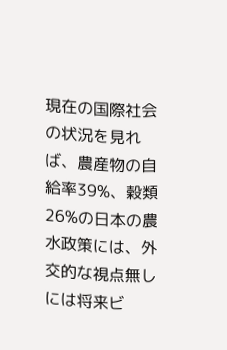現在の国際社会の状況を見れば、農産物の自給率39%、穀類26%の日本の農水政策には、外交的な視点無しには将来ビ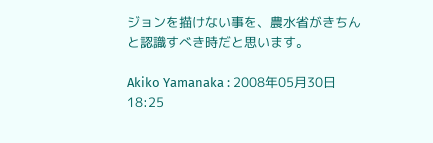ジョンを描けない事を、農水省がきちんと認識すべき時だと思います。

Akiko Yamanaka : 2008年05月30日 18:25